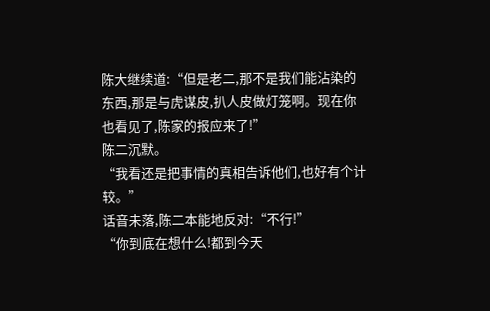陈大继续道:“但是老二,那不是我们能沾染的东西,那是与虎谋皮,扒人皮做灯笼啊。现在你也看见了,陈家的报应来了!”
陈二沉默。
“我看还是把事情的真相告诉他们,也好有个计较。”
话音未落,陈二本能地反对:“不行!”
“你到底在想什么!都到今天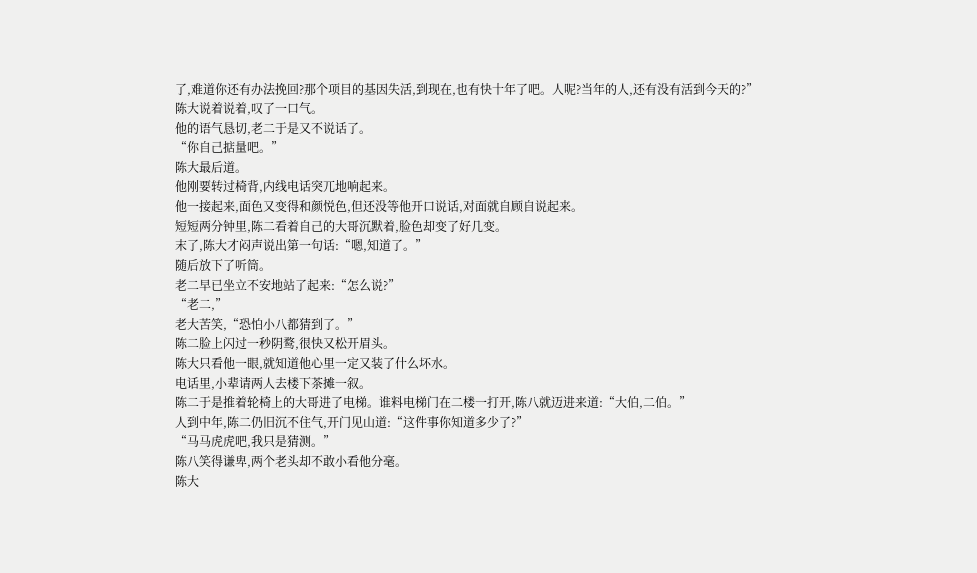了,难道你还有办法挽回?那个项目的基因失活,到现在,也有快十年了吧。人呢?当年的人,还有没有活到今天的?”
陈大说着说着,叹了一口气。
他的语气恳切,老二于是又不说话了。
“你自己掂量吧。”
陈大最后道。
他刚要转过椅背,内线电话突兀地响起来。
他一接起来,面色又变得和颜悦色,但还没等他开口说话,对面就自顾自说起来。
短短两分钟里,陈二看着自己的大哥沉默着,脸色却变了好几变。
末了,陈大才闷声说出第一句话:“嗯,知道了。”
随后放下了听筒。
老二早已坐立不安地站了起来:“怎么说?”
“老二,”
老大苦笑,“恐怕小八都猜到了。”
陈二脸上闪过一秒阴鹜,很快又松开眉头。
陈大只看他一眼,就知道他心里一定又装了什么坏水。
电话里,小辈请两人去楼下茶摊一叙。
陈二于是推着轮椅上的大哥进了电梯。谁料电梯门在二楼一打开,陈八就迈进来道:“大伯,二伯。”
人到中年,陈二仍旧沉不住气,开门见山道:“这件事你知道多少了?”
“马马虎虎吧,我只是猜测。”
陈八笑得谦卑,两个老头却不敢小看他分毫。
陈大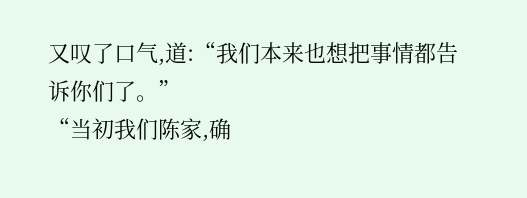又叹了口气,道:“我们本来也想把事情都告诉你们了。”
“当初我们陈家,确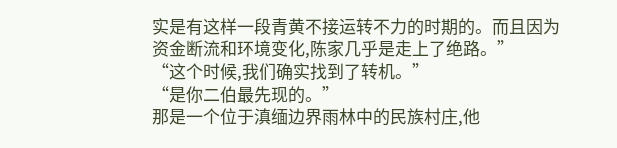实是有这样一段青黄不接运转不力的时期的。而且因为资金断流和环境变化,陈家几乎是走上了绝路。”
“这个时候,我们确实找到了转机。”
“是你二伯最先现的。”
那是一个位于滇缅边界雨林中的民族村庄,他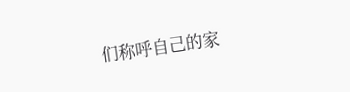们称呼自己的家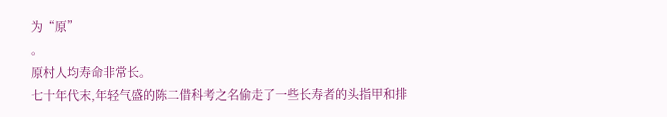为“原”
。
原村人均寿命非常长。
七十年代末,年轻气盛的陈二借科考之名偷走了一些长寿者的头指甲和排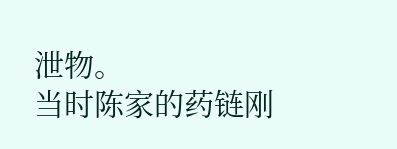泄物。
当时陈家的药链刚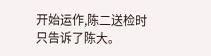开始运作,陈二送检时只告诉了陈大。